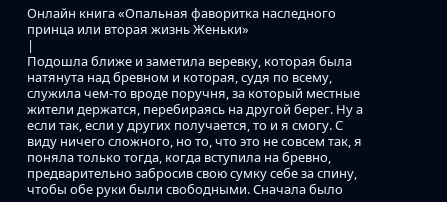Онлайн книга «Опальная фаворитка наследного принца или вторая жизнь Женьки»
|
Подошла ближе и заметила веревку, которая была натянута над бревном и которая, судя по всему, служила чем-то вроде поручня, за который местные жители держатся, перебираясь на другой берег. Ну а если так, если у других получается, то и я смогу. С виду ничего сложного, но то, что это не совсем так, я поняла только тогда, когда вступила на бревно, предварительно забросив свою сумку себе за спину, чтобы обе руки были свободными. Сначала было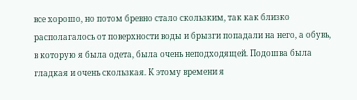все хорошо, но потом бревно стало скользким, так как близко располагалось от поверхности воды и брызги попадали на него, а обувь, в которую я была одета, была очень неподходящей. Подошва была гладкая и очень скользкая. К этому времени я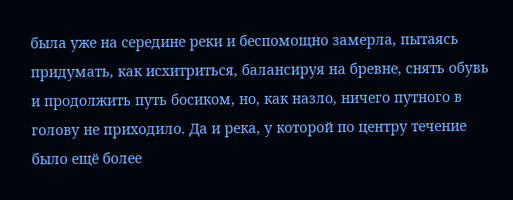была уже на середине реки и беспомощно замерла, пытаясь придумать, как исхитриться, балансируя на бревне, снять обувь и продолжить путь босиком, но, как назло, ничего путного в голову не приходило. Да и река, у которой по центру течение было ещё более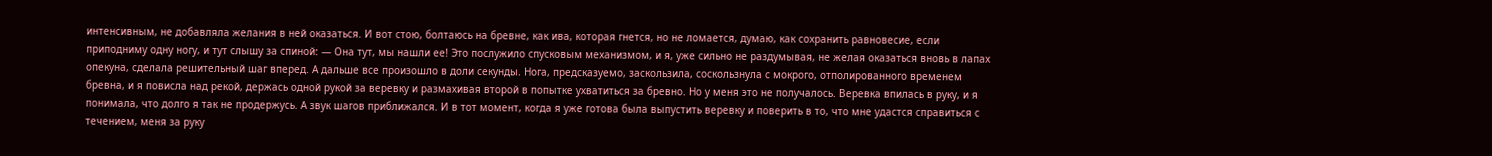интенсивным, не добавляла желания в ней оказаться. И вот стою, болтаюсь на бревне, как ива, которая гнется, но не ломается, думаю, как сохранить равновесие, если приподниму одну ногу, и тут слышу за спиной: — Она тут, мы нашли ее! Это послужило спусковым механизмом, и я, уже сильно не раздумывая, не желая оказаться вновь в лапах опекуна, сделала решительный шаг вперед. А дальше все произошло в доли секунды. Нога, предсказуемо, заскользила, соскользнула с мокрого, отполированного временем бревна, и я повисла над рекой, держась одной рукой за веревку и размахивая второй в попытке ухватиться за бревно. Но у меня это не получалось. Веревка впилась в руку, и я понимала, что долго я так не продержусь. А звук шагов приближался. И в тот момент, когда я уже готова была выпустить веревку и поверить в то, что мне удастся справиться с течением, меня за руку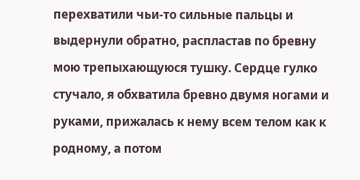перехватили чьи-то сильные пальцы и выдернули обратно, распластав по бревну мою трепыхающуюся тушку. Сердце гулко стучало, я обхватила бревно двумя ногами и руками, прижалась к нему всем телом как к родному, а потом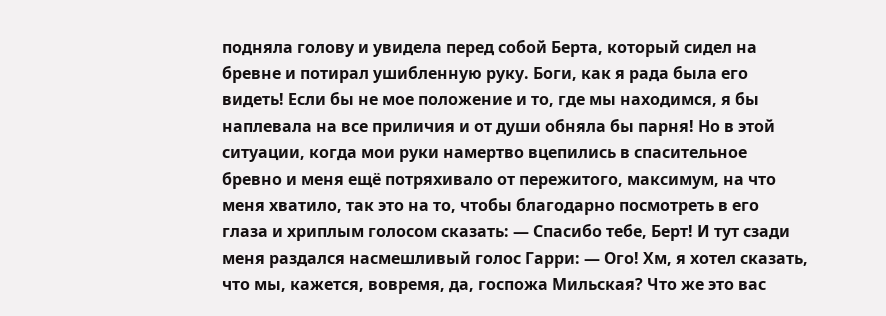подняла голову и увидела перед собой Берта, который сидел на бревне и потирал ушибленную руку. Боги, как я рада была его видеть! Если бы не мое положение и то, где мы находимся, я бы наплевала на все приличия и от души обняла бы парня! Но в этой ситуации, когда мои руки намертво вцепились в спасительное бревно и меня ещё потряхивало от пережитого, максимум, на что меня хватило, так это на то, чтобы благодарно посмотреть в его глаза и хриплым голосом сказать: — Спасибо тебе, Берт! И тут сзади меня раздался насмешливый голос Гарри: — Ого! Хм, я хотел сказать, что мы, кажется, вовремя, да, госпожа Мильская? Что же это вас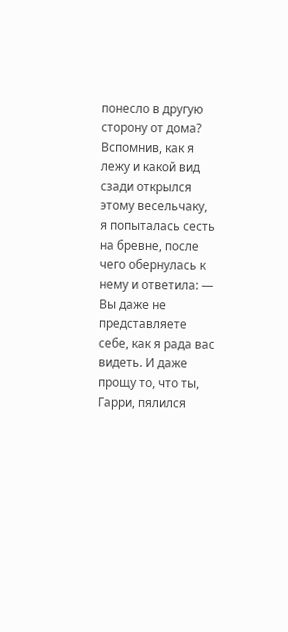понесло в другую сторону от дома? Вспомнив, как я лежу и какой вид сзади открылся этому весельчаку, я попыталась сесть на бревне, после чего обернулась к нему и ответила: — Вы даже не представляете себе, как я рада вас видеть. И даже прощу то, что ты, Гарри, пялился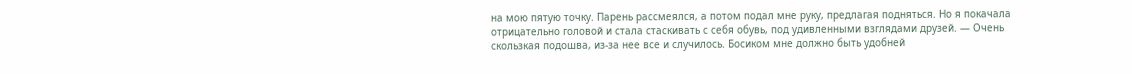на мою пятую точку. Парень рассмеялся, а потом подал мне руку, предлагая подняться. Но я покачала отрицательно головой и стала стаскивать с себя обувь, под удивленными взглядами друзей. — Очень скользкая подошва, из-за нее все и случилось. Босиком мне должно быть удобней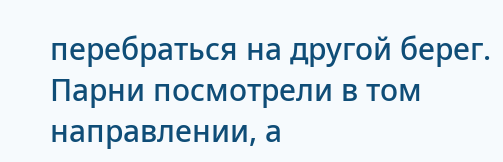перебраться на другой берег. Парни посмотрели в том направлении, а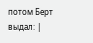потом Берт выдал: |